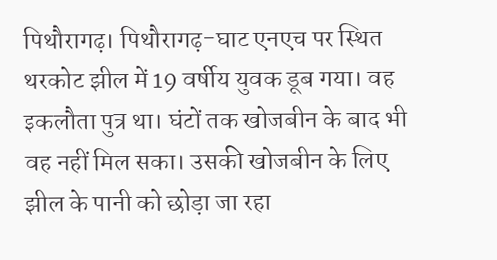पिथौरागढ़। पिथौरागढ़-घाट एनएच पर स्थित थरकोट झील में 19 वर्षीय युवक डूब गया। वह इकलौता पुत्र था। घंटों तक खोजबीन के बाद भी वह नहीं मिल सका। उसकी खोजबीन के लिए झील के पानी को छोड़ा जा रहा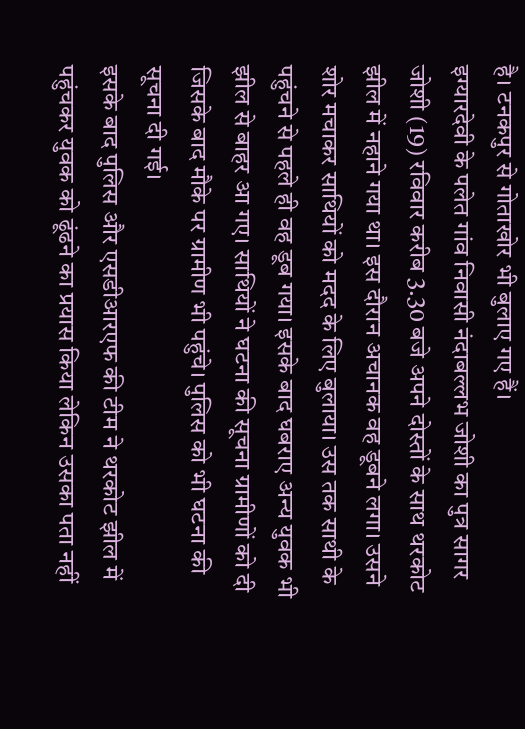है। टनकपुर से गोताखोर भी बुलाए गए हैं।
इग्यारदेवी के पलेत गांव निवासी नंदाबल्लभ जोशी का पुत्र सागर जोशी (19) रविवार करीब 3.30 बजे अपने दोस्तों के साथ थरकोट झील में नहाने गया था। इस दौरान अचानक वह डूबने लगा। उसने शोर मचाकर साथियों को मदद के लिए बुलाया। उस तक साथी के पहुंचने से पहले ही वह डूब गया। इसके बाद घबराए अन्य युवक भी झील से बाहर आ गए। साथियों ने घटना की सूचना ग्रामीणों को दी जिसके बाद मौके पर ग्रामीण भी पहुंचे। पुलिस को भी घटना की सूचना दी गई।
इसके बाद पुलिस और एसडीआरएफ की टीम ने थरकोट झील में पहुंचकर युवक को ढूंढने का प्रयास किया लेकिन उसका पता नहीं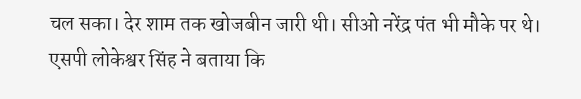चल सका। देर शाम तक खोजबीन जारी थी। सीओ नरेंद्र पंत भी मौके पर थे। एसपी लोकेश्वर सिंह ने बताया कि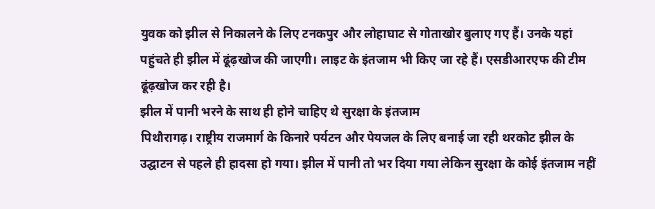युवक को झील से निकालने के लिए टनकपुर और लोहाघाट से गोताखोर बुलाए गए हैं। उनके यहां पहुंचते ही झील में ढूंढ़खोज की जाएगी। लाइट के इंतजाम भी किए जा रहे हैं। एसडीआरएफ की टीम ढूंढ़खोज कर रही है।
झील में पानी भरने के साथ ही होने चाहिए थे सुरक्षा के इंतजाम
पिथौरागढ़। राष्ट्रीय राजमार्ग के किनारे पर्यटन और पेयजल के लिए बनाई जा रही थरकोट झील के उद्घाटन से पहले ही हादसा हो गया। झील में पानी तो भर दिया गया लेकिन सुरक्षा के कोई इंतजाम नहीं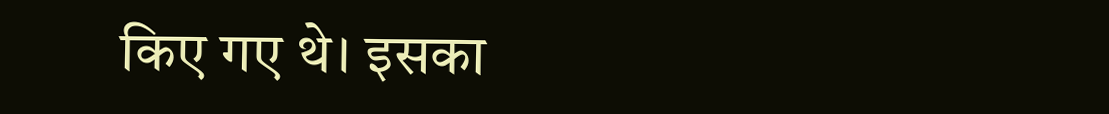किए गए थे। इसका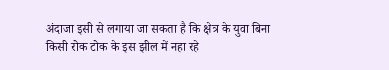अंदाजा इसी से लगाया जा सकता है कि क्षेत्र के युवा बिना किसी रोक टोक के इस झील में नहा रहे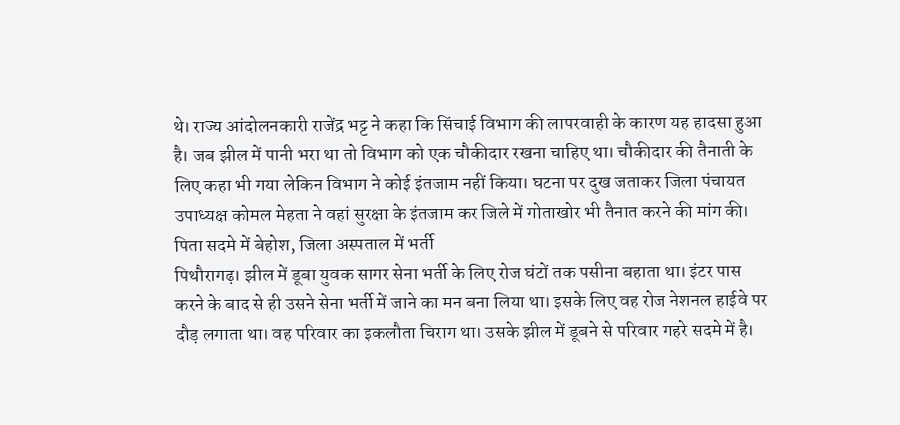थे। राज्य आंदोलनकारी राजेंद्र भट्ट ने कहा कि सिंचाई विभाग की लापरवाही के कारण यह हादसा हुआ है। जब झील में पानी भरा था तो विभाग को एक चौकीदार रखना चाहिए था। चौकीदार की तैनाती के लिए कहा भी गया लेकिन विभाग ने कोई इंतजाम नहीं किया। घटना पर दुख जताकर जिला पंचायत उपाध्यक्ष कोमल मेहता ने वहां सुरक्षा के इंतजाम कर जिले में गोताखोर भी तैनात करने की मांग की।
पिता सदमे में बेहोश, जिला अस्पताल में भर्ती
पिथौरागढ़। झील में डूबा युवक सागर सेना भर्ती के लिए रोज घंटों तक पसीना बहाता था। इंटर पास करने के बाद से ही उसने सेना भर्ती में जाने का मन बना लिया था। इसके लिए वह रोज नेशनल हाईवे पर दौड़ लगाता था। वह परिवार का इकलौता चिराग था। उसके झील में डूबने से परिवार गहरे सदमे में है।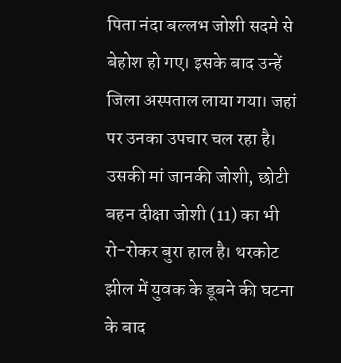पिता नंदा बल्लभ जोशी सदमे से बेहोश हो गए। इसके बाद उन्हें जिला अस्पताल लाया गया। जहां पर उनका उपचार चल रहा है। उसकी मां जानकी जोशी, छोटी बहन दीक्षा जोशी (11) का भी रो-रोकर बुरा हाल है। थरकोट झील में युवक के डूबने की घटना के बाद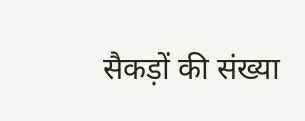सैकड़ों की संख्या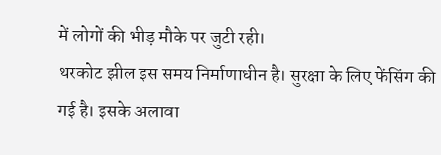में लोगों की भीड़ मौके पर जुटी रही।
थरकोट झील इस समय निर्माणाधीन है। सुरक्षा के लिए फेंसिंग की गई है। इसके अलावा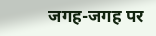जगह-जगह पर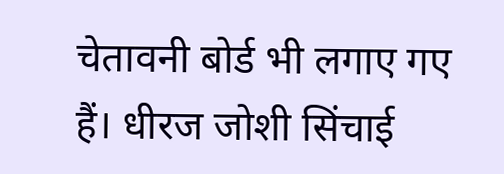चेतावनी बोर्ड भी लगाए गए हैं। धीरज जोशी सिंचाई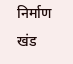निर्माण खंड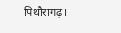पिथौरागढ़।